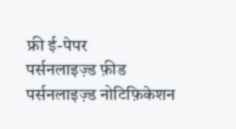फ्री ई-पेपर
पर्सनलाइज़्ड फ़ीड
पर्सनलाइज़्ड नोटिफ़िकेशन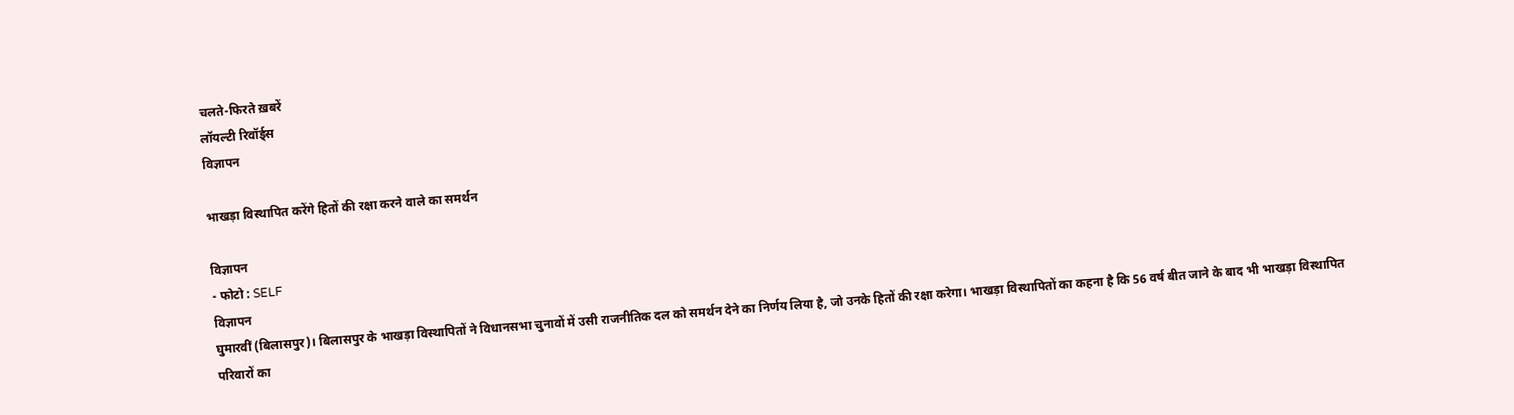चलते-फिरते ख़बरें
लॉयल्टी रिवॉर्ड्स
विज्ञापन

भाखड़ा विस्थापित करेंगे हितों की रक्षा करने वाले का समर्थन

विज्ञापन
- फोटो : SELF
विज्ञापन
घुमारवीं (बिलासपुर)। बिलासपुर के भाखड़ा विस्थापितों ने विधानसभा चुनावों में उसी राजनीतिक दल को समर्थन देने का निर्णय लिया है, जो उनके हितों की रक्षा करेगा। भाखड़ा विस्थापितों का कहना है कि 56 वर्ष बीत जाने के बाद भी भाखड़ा विस्थापित परिवारों का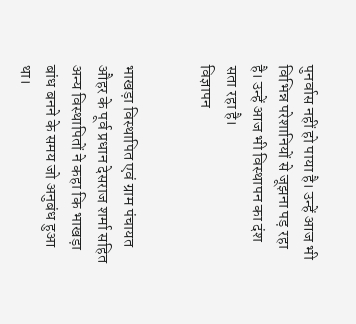पुनर्वास नहीं हो पाया है। उन्हें आज भी विभिन्न परेशानियों से जूझना पड़ रहा है। उन्हें आज भी विस्थापन का दंश सता रहा है।
विज्ञापन


भाखड़ा विस्थापित एवं ग्राम पंचायत औहर के पूर्व प्रधान देसराज शर्मा सहित अन्य विस्थापितों ने कहा कि भाखड़ा बांध बनने के समय जो अनुबंध हुआ था।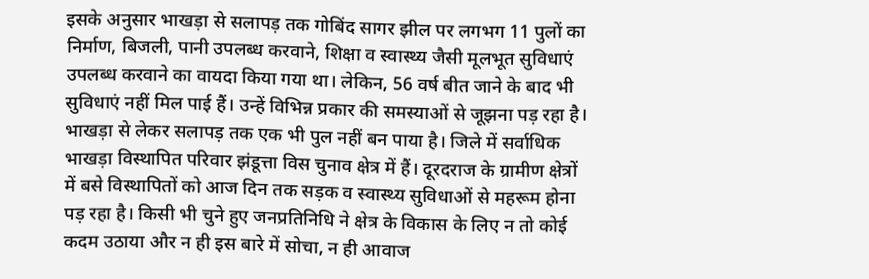इसके अनुसार भाखड़ा से सलापड़ तक गोबिंद सागर झील पर लगभग 11 पुलों का निर्माण, बिजली, पानी उपलब्ध करवाने, शिक्षा व स्वास्थ्य जैसी मूलभूत सुविधाएं उपलब्ध करवाने का वायदा किया गया था। लेकिन, 56 वर्ष बीत जाने के बाद भी सुविधाएं नहीं मिल पाई हैं। उन्हें विभिन्न प्रकार की समस्याओं से जूझना पड़ रहा है। भाखड़ा से लेकर सलापड़ तक एक भी पुल नहीं बन पाया है। जिले में सर्वाधिक भाखड़ा विस्थापित परिवार झंडूत्ता विस चुनाव क्षेत्र में हैं। दूरदराज के ग्रामीण क्षेत्रों में बसे विस्थापितों को आज दिन तक सड़क व स्वास्थ्य सुविधाओं से महरूम होना पड़ रहा है। किसी भी चुने हुए जनप्रतिनिधि ने क्षेत्र के विकास के लिए न तो कोई कदम उठाया और न ही इस बारे में सोचा, न ही आवाज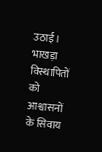उठाई। भाखड़ा विस्थापितों को आश्वासनों के सिवाय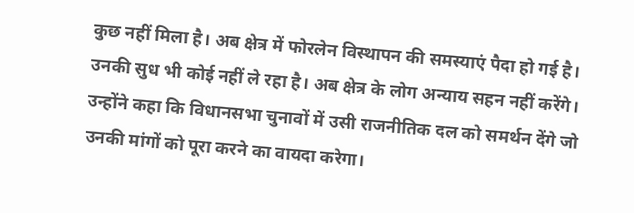कुछ नहीं मिला है। अब क्षेत्र में फोरलेन विस्थापन की समस्याएं पैदा हो गई है। उनकी सुध भी कोई नहीं ले रहा है। अब क्षेत्र के लोग अन्याय सहन नहीं करेंगे। उन्होंने कहा कि विधानसभा चुनावों में उसी राजनीतिक दल को समर्थन देंगे जो उनकी मांगों को पूरा करने का वायदा करेगा।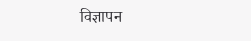विज्ञापन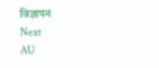विज्ञापन
Next
AU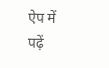ऐप में पढ़ें